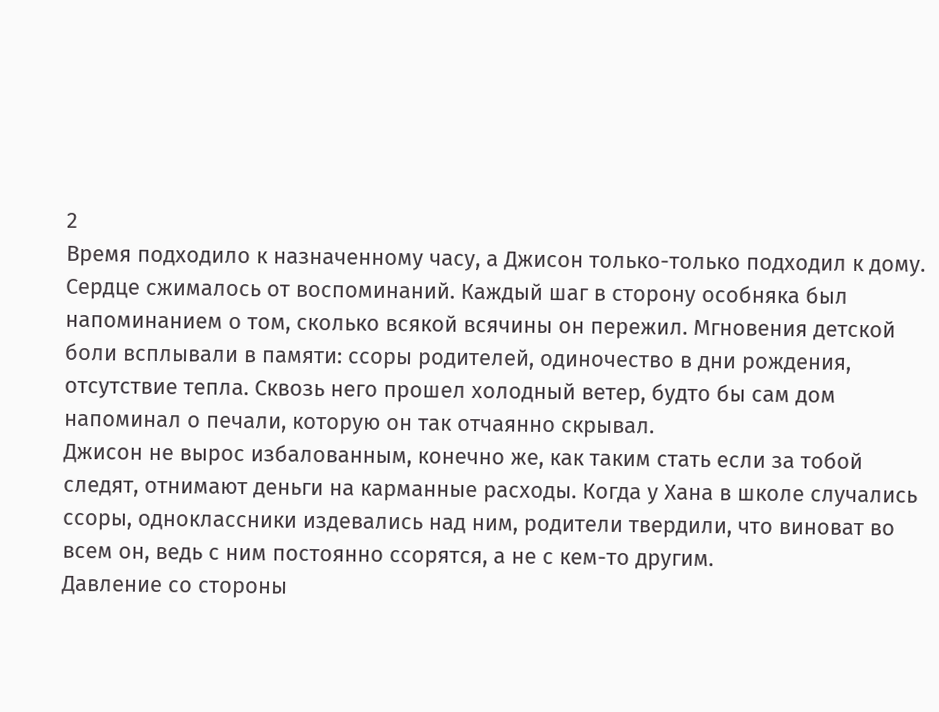2
Время подходило к назначенному часу, а Джисон только-только подходил к дому.
Сердце сжималось от воспоминаний. Каждый шаг в сторону особняка был напоминанием о том, сколько всякой всячины он пережил. Мгновения детской боли всплывали в памяти: ссоры родителей, одиночество в дни рождения, отсутствие тепла. Сквозь него прошел холодный ветер, будто бы сам дом напоминал о печали, которую он так отчаянно скрывал.
Джисон не вырос избалованным, конечно же, как таким стать если за тобой следят, отнимают деньги на карманные расходы. Когда у Хана в школе случались ссоры, одноклассники издевались над ним, родители твердили, что виноват во всем он, ведь с ним постоянно ссорятся, а не с кем-то другим.
Давление со стороны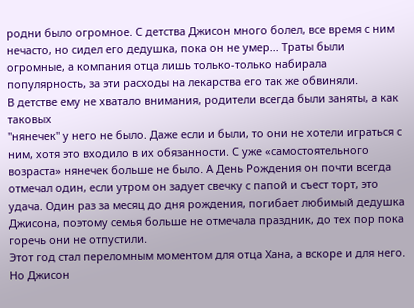родни было огромное. С детства Джисон много болел, все время с ним нечасто, но сидел его дедушка, пока он не умер... Траты были огромные, а компания отца лишь только-только набирала популярность, за эти расходы на лекарства его так же обвиняли.
В детстве ему не хватало внимания, родители всегда были заняты, а как таковых
"нянечек" у него не было. Даже если и были, то они не хотели играться с ним, хотя это входило в их обязанности. С уже «самостоятельного возраста» нянечек больше не было. А День Рождения он почти всегда отмечал один, если утром он задует свечку с папой и съест торт, это удача. Один раз за месяц до дня рождения, погибает любимый дедушка Джисона, поэтому семья больше не отмечала праздник, до тех пор пока горечь они не отпустили.
Этот год стал переломным моментом для отца Хана, а вскоре и для него. Но Джисон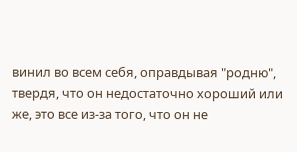винил во всем себя, оправдывая "родню", твердя, что он недостаточно хороший или же, это все из-за того, что он не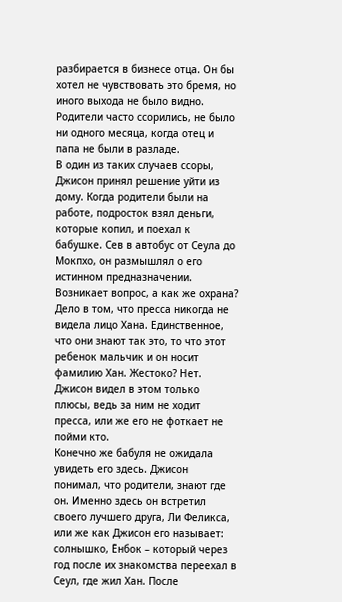разбирается в бизнесе отца. Он бы хотел не чувствовать это бремя, но иного выхода не было видно.
Родители часто ссорились, не было ни одного месяца, когда отец и папа не были в разладе.
В один из таких случаев ссоры, Джисон принял решение уйти из дому. Когда родители были на работе, подросток взял деньги, которые копил, и поехал к бабушке. Сев в автобус от Сеула до Мокпхо, он размышлял о его истинном предназначении.
Возникает вопрос, а как же охрана? Дело в том, что пресса никогда не видела лицо Хана. Единственное, что они знают так это, то что этот ребенок мальчик и он носит фамилию Хан. Жестоко? Нет. Джисон видел в этом только плюсы, ведь за ним не ходит пресса, или же его не фоткает не пойми кто.
Конечно же бабуля не ожидала увидеть его здесь. Джисон понимал, что родители, знают где он. Именно здесь он встретил своего лучшего друга, Ли Феликса, или же как Джисон его называет: солнышко, Ёнбок – который через год после их знакомства переехал в Сеул, где жил Хан. После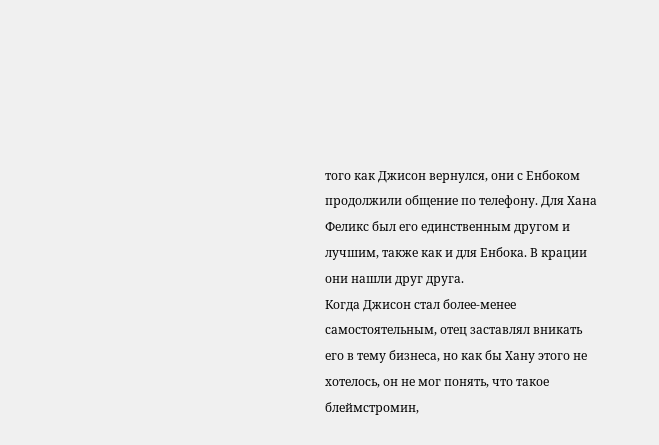того как Джисон вернулся, они с Енбоком продолжили общение по телефону. Для Хана Феликс был его единственным другом и лучшим, также как и для Енбока. В крации они нашли друг друга.
Когда Джисон стал более-менее самостоятельным, отец заставлял вникать его в тему бизнеса, но как бы Хану этого не хотелось, он не мог понять, что такое блеймстромин,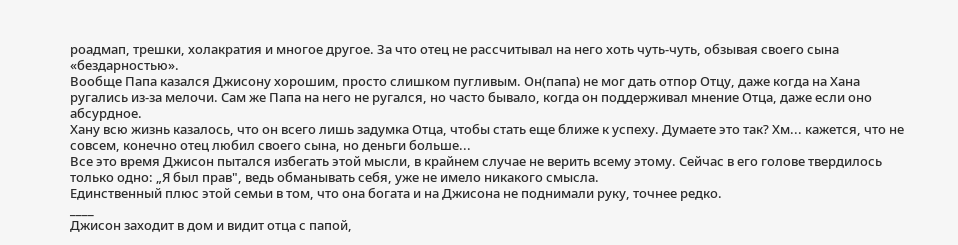роадмап, трешки, холакратия и многое другое. За что отец не рассчитывал на него хоть чуть-чуть, обзывая своего сына «бездарностью».
Вообще Папа казался Джисону хорошим, просто слишком пугливым. Он(папа) не мог дать отпор Отцу, даже когда на Хана ругались из-за мелочи. Сам же Папа на него не ругался, но часто бывало, когда он поддерживал мнение Отца, даже если оно абсурдное.
Хану всю жизнь казалось, что он всего лишь задумка Отца, чтобы стать еще ближе к успеху. Думаете это так? Хм... кажется, что не совсем, конечно отец любил своего сына, но деньги больше...
Все это время Джисон пытался избегать этой мысли, в крайнем случае не верить всему этому. Сейчас в его голове твердилось только одно: „Я был прав", ведь обманывать себя, уже не имело никакого смысла.
Единственный плюс этой семьи в том, что она богата и на Джисона не поднимали руку, точнее редко.
____
Джисон заходит в дом и видит отца с папой,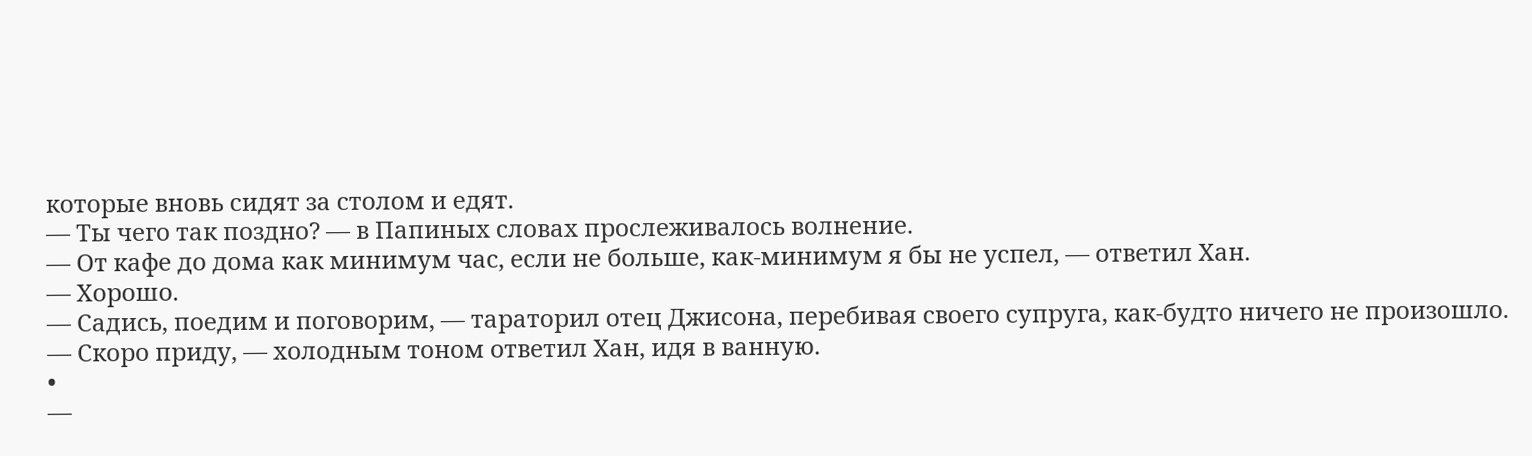которые вновь сидят за столом и едят.
— Ты чего так поздно? — в Папиных словах прослеживалось волнение.
— От кафе до дома как минимум час, если не больше, как-минимум я бы не успел, — ответил Хан.
— Хорошо.
— Садись, поедим и поговорим, — тараторил отец Джисона, перебивая своего супруга, как-будто ничего не произошло.
— Скоро приду, — холодным тоном ответил Хан, идя в ванную.
•
—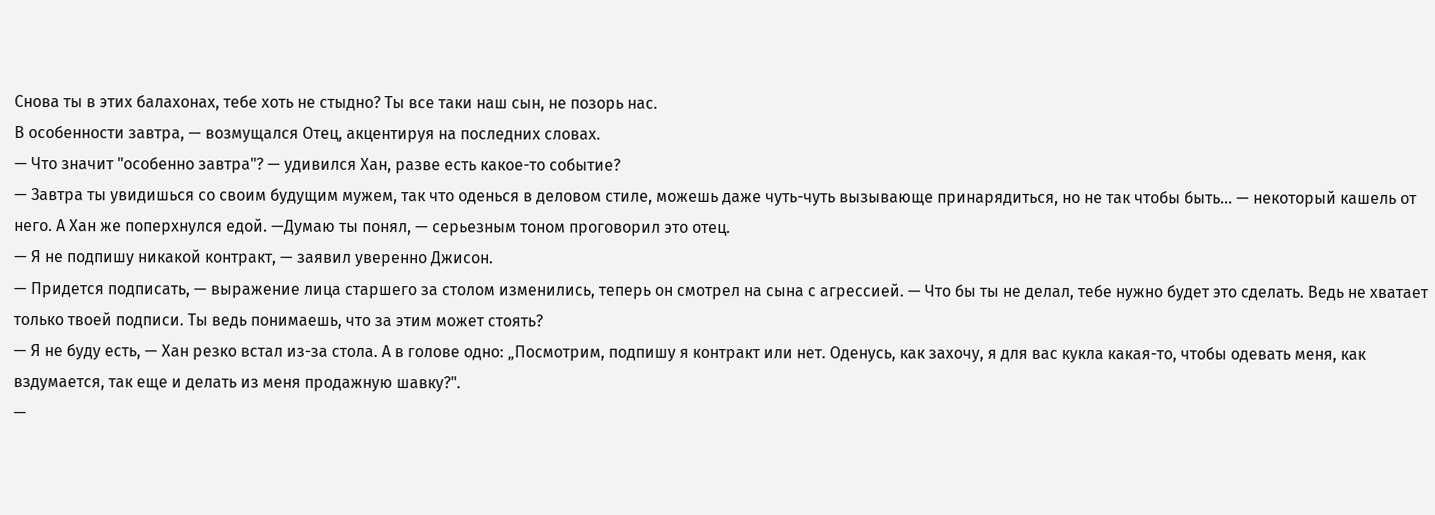Снова ты в этих балахонах, тебе хоть не стыдно? Ты все таки наш сын, не позорь нас.
В особенности завтра, — возмущался Отец, акцентируя на последних словах.
— Что значит "особенно завтра"? — удивился Хан, разве есть какое-то событие?
— Завтра ты увидишься со своим будущим мужем, так что оденься в деловом стиле, можешь даже чуть-чуть вызывающе принарядиться, но не так чтобы быть... — некоторый кашель от него. А Хан же поперхнулся едой. —Думаю ты понял, — серьезным тоном проговорил это отец.
— Я не подпишу никакой контракт, — заявил уверенно Джисон.
— Придется подписать, — выражение лица старшего за столом изменились, теперь он смотрел на сына с агрессией. — Что бы ты не делал, тебе нужно будет это сделать. Ведь не хватает только твоей подписи. Ты ведь понимаешь, что за этим может стоять?
— Я не буду есть, — Хан резко встал из-за стола. А в голове одно: „Посмотрим, подпишу я контракт или нет. Оденусь, как захочу, я для вас кукла какая-то, чтобы одевать меня, как вздумается, так еще и делать из меня продажную шавку?".
—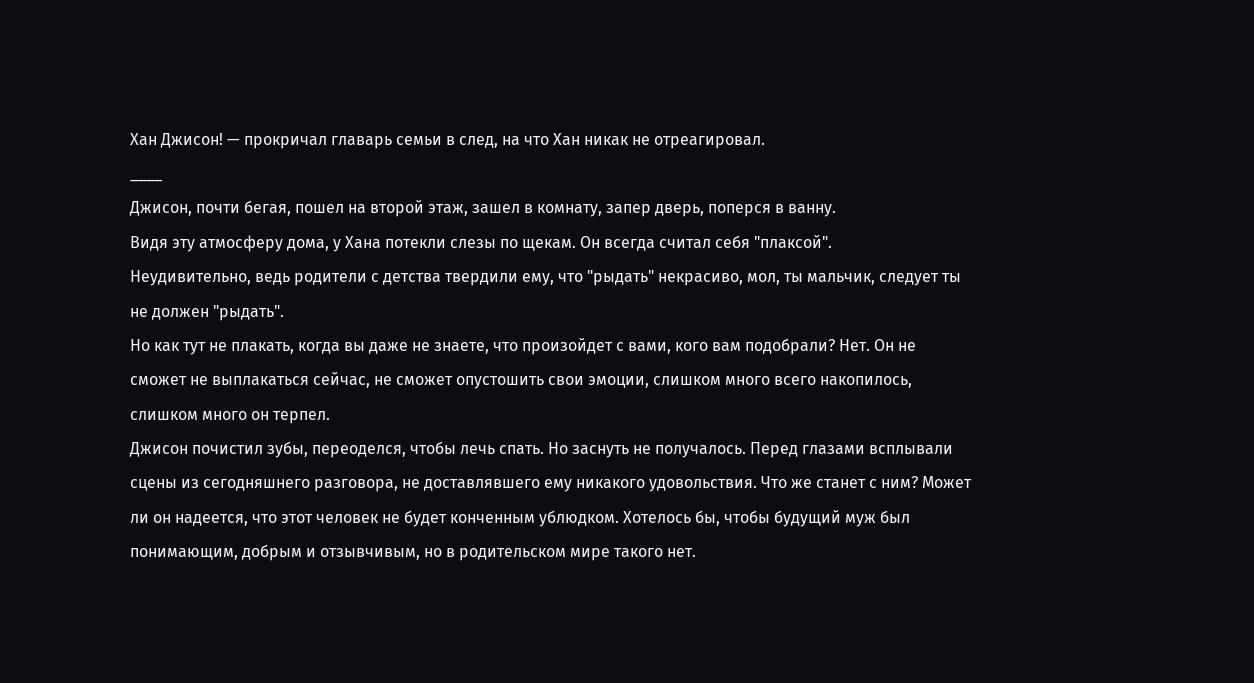Хан Джисон! — прокричал главарь семьи в след, на что Хан никак не отреагировал.
____
Джисон, почти бегая, пошел на второй этаж, зашел в комнату, запер дверь, поперся в ванну.
Видя эту атмосферу дома, у Хана потекли слезы по щекам. Он всегда считал себя "плаксой".
Неудивительно, ведь родители с детства твердили ему, что "рыдать" некрасиво, мол, ты мальчик, следует ты не должен "рыдать".
Но как тут не плакать, когда вы даже не знаете, что произойдет с вами, кого вам подобрали? Нет. Он не сможет не выплакаться сейчас, не сможет опустошить свои эмоции, слишком много всего накопилось, слишком много он терпел.
Джисон почистил зубы, переоделся, чтобы лечь спать. Но заснуть не получалось. Перед глазами всплывали сцены из сегодняшнего разговора, не доставлявшего ему никакого удовольствия. Что же станет с ним? Может ли он надеется, что этот человек не будет конченным ублюдком. Хотелось бы, чтобы будущий муж был понимающим, добрым и отзывчивым, но в родительском мире такого нет.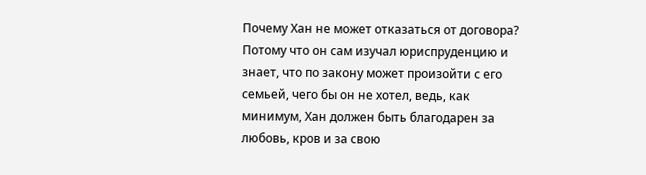Почему Хан не может отказаться от договора? Потому что он сам изучал юриспруденцию и знает, что по закону может произойти с его семьей, чего бы он не хотел, ведь, как минимум, Хан должен быть благодарен за любовь, кров и за свою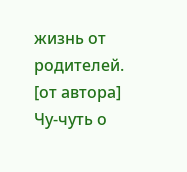жизнь от
родителей.
[от автора]
Чу-чуть о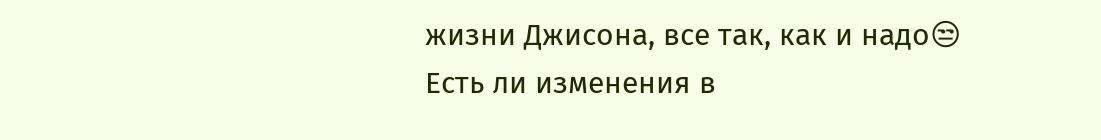жизни Джисона, все так, как и надо😒
Есть ли изменения в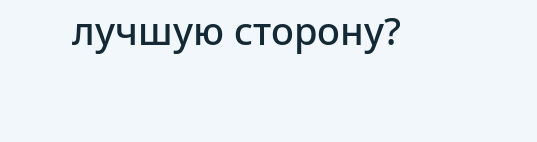лучшую сторону?